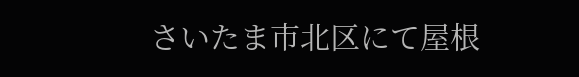さいたま市北区にて屋根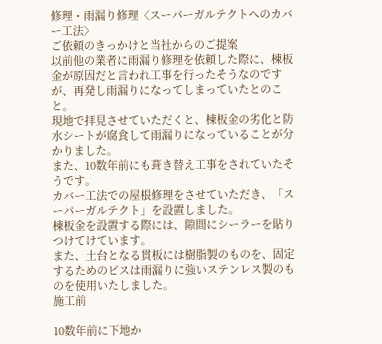修理・雨漏り修理〈スーパーガルテクトへのカバー工法〉
ご依頼のきっかけと当社からのご提案
以前他の業者に雨漏り修理を依頼した際に、棟板金が原因だと言われ工事を行ったそうなのですが、再発し雨漏りになってしまっていたとのこと。
現地で拝見させていただくと、棟板金の劣化と防水シートが腐食して雨漏りになっていることが分かりました。
また、10数年前にも葺き替え工事をされていたそうです。
カバー工法での屋根修理をさせていただき、「スーパーガルテクト」を設置しました。
棟板金を設置する際には、隙間にシーラーを貼りつけてけています。
また、土台となる貫板には樹脂製のものを、固定するためのビスは雨漏りに強いステンレス製のものを使用いたしました。
施工前

10数年前に下地か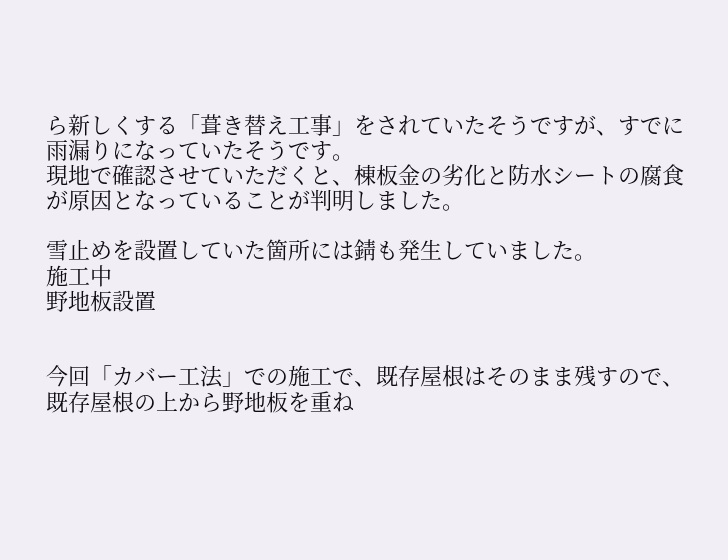ら新しくする「葺き替え工事」をされていたそうですが、すでに雨漏りになっていたそうです。
現地で確認させていただくと、棟板金の劣化と防水シートの腐食が原因となっていることが判明しました。

雪止めを設置していた箇所には錆も発生していました。
施工中
野地板設置


今回「カバー工法」での施工で、既存屋根はそのまま残すので、既存屋根の上から野地板を重ね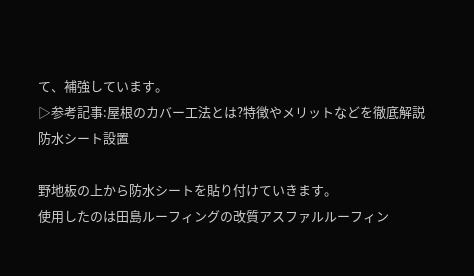て、補強しています。
▷参考記事:屋根のカバー工法とは?特徴やメリットなどを徹底解説
防水シート設置

野地板の上から防水シートを貼り付けていきます。
使用したのは田島ルーフィングの改質アスファルルーフィン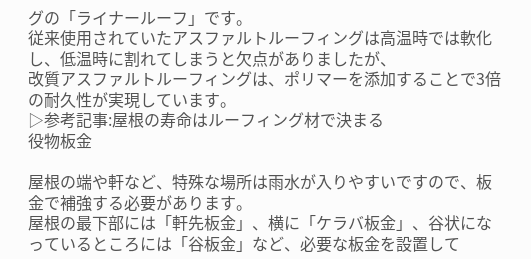グの「ライナールーフ」です。
従来使用されていたアスファルトルーフィングは高温時では軟化し、低温時に割れてしまうと欠点がありましたが、
改質アスファルトルーフィングは、ポリマーを添加することで3倍の耐久性が実現しています。
▷参考記事:屋根の寿命はルーフィング材で決まる
役物板金

屋根の端や軒など、特殊な場所は雨水が入りやすいですので、板金で補強する必要があります。
屋根の最下部には「軒先板金」、横に「ケラバ板金」、谷状になっているところには「谷板金」など、必要な板金を設置して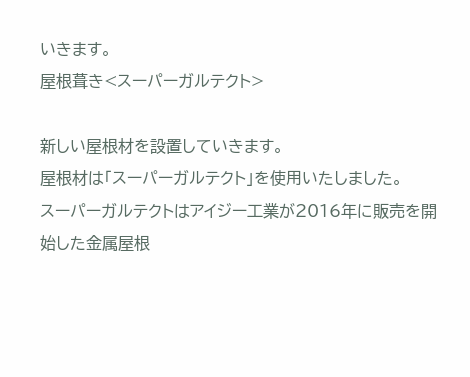いきます。
屋根葺き<スーパーガルテクト>

新しい屋根材を設置していきます。
屋根材は「スーパーガルテクト」を使用いたしました。
スーパーガルテクトはアイジー工業が2016年に販売を開始した金属屋根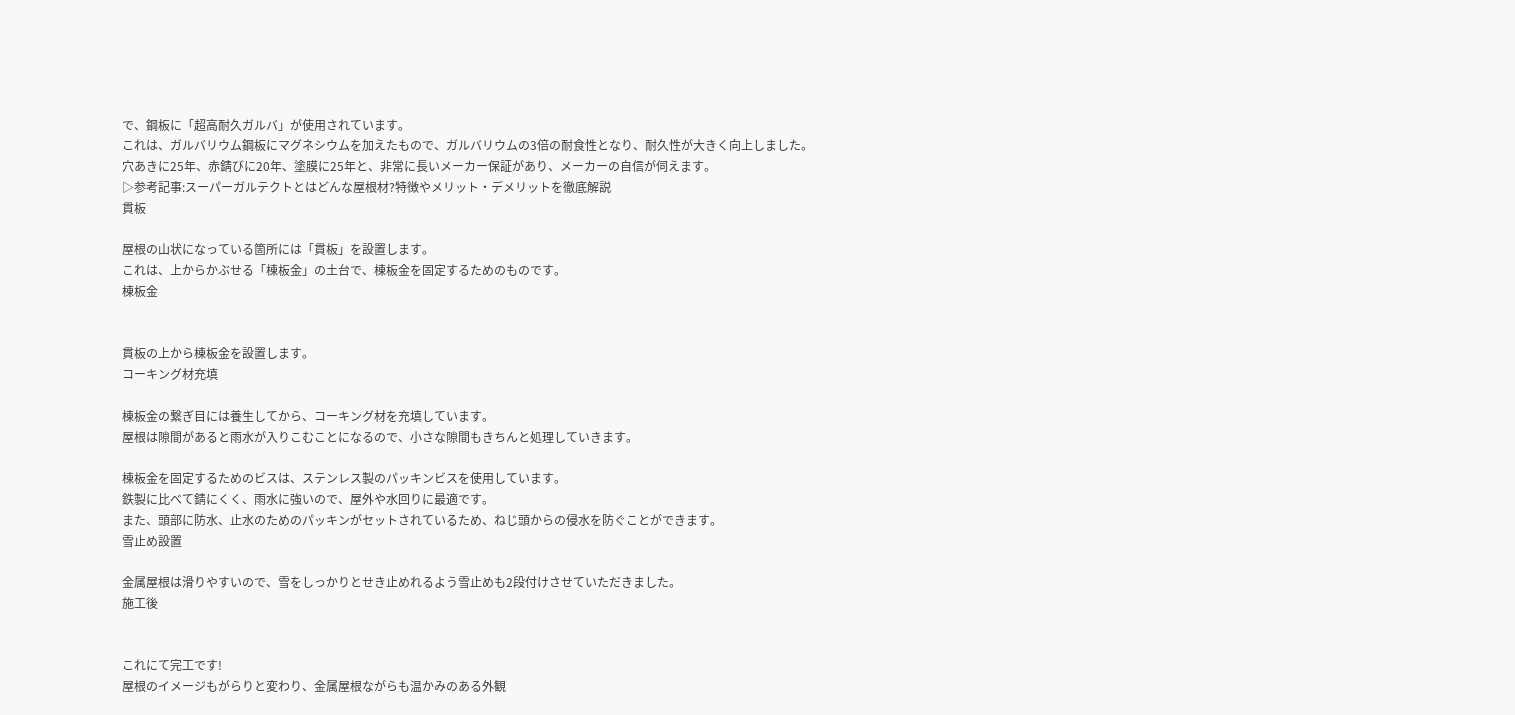で、鋼板に「超高耐久ガルバ」が使用されています。
これは、ガルバリウム鋼板にマグネシウムを加えたもので、ガルバリウムの3倍の耐食性となり、耐久性が大きく向上しました。
穴あきに25年、赤錆びに20年、塗膜に25年と、非常に長いメーカー保証があり、メーカーの自信が伺えます。
▷参考記事:スーパーガルテクトとはどんな屋根材?特徴やメリット・デメリットを徹底解説
貫板

屋根の山状になっている箇所には「貫板」を設置します。
これは、上からかぶせる「棟板金」の土台で、棟板金を固定するためのものです。
棟板金


貫板の上から棟板金を設置します。
コーキング材充填

棟板金の繋ぎ目には養生してから、コーキング材を充填しています。
屋根は隙間があると雨水が入りこむことになるので、小さな隙間もきちんと処理していきます。

棟板金を固定するためのビスは、ステンレス製のパッキンビスを使用しています。
鉄製に比べて錆にくく、雨水に強いので、屋外や水回りに最適です。
また、頭部に防水、止水のためのパッキンがセットされているため、ねじ頭からの侵水を防ぐことができます。
雪止め設置

金属屋根は滑りやすいので、雪をしっかりとせき止めれるよう雪止めも2段付けさせていただきました。
施工後


これにて完工です!
屋根のイメージもがらりと変わり、金属屋根ながらも温かみのある外観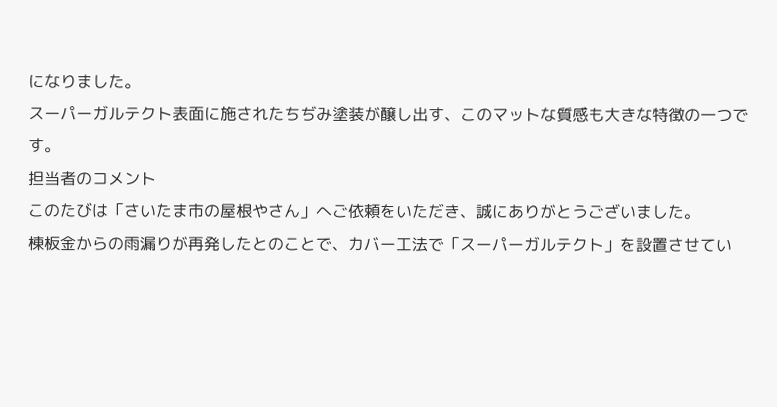になりました。
スーパーガルテクト表面に施されたちぢみ塗装が醸し出す、このマットな質感も大きな特徴の一つです。
担当者のコメント
このたびは「さいたま市の屋根やさん」へご依頼をいただき、誠にありがとうございました。
棟板金からの雨漏りが再発したとのことで、カバー工法で「スーパーガルテクト」を設置させてい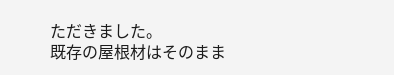ただきました。
既存の屋根材はそのまま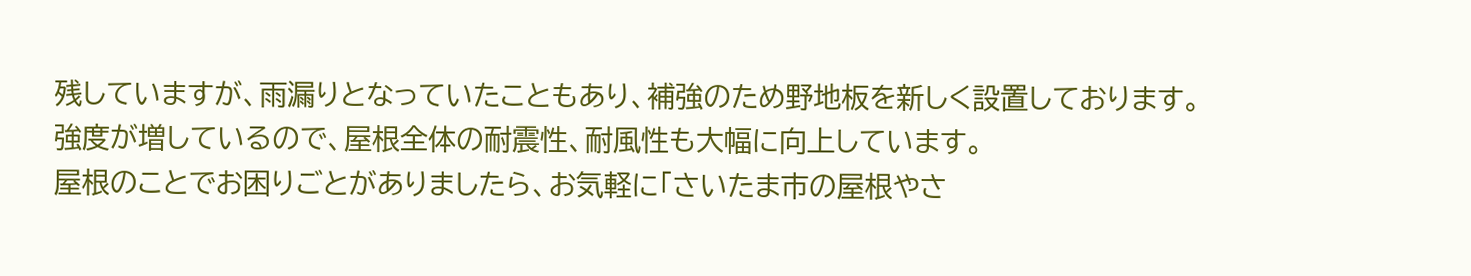残していますが、雨漏りとなっていたこともあり、補強のため野地板を新しく設置しております。
強度が増しているので、屋根全体の耐震性、耐風性も大幅に向上しています。
屋根のことでお困りごとがありましたら、お気軽に「さいたま市の屋根やさ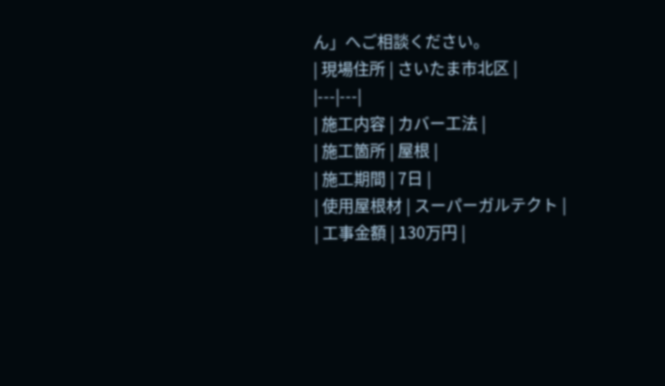ん」へご相談ください。
| 現場住所 | さいたま市北区 |
|---|---|
| 施工内容 | カバー工法 |
| 施工箇所 | 屋根 |
| 施工期間 | 7日 |
| 使用屋根材 | スーパーガルテクト |
| 工事金額 | 130万円 |